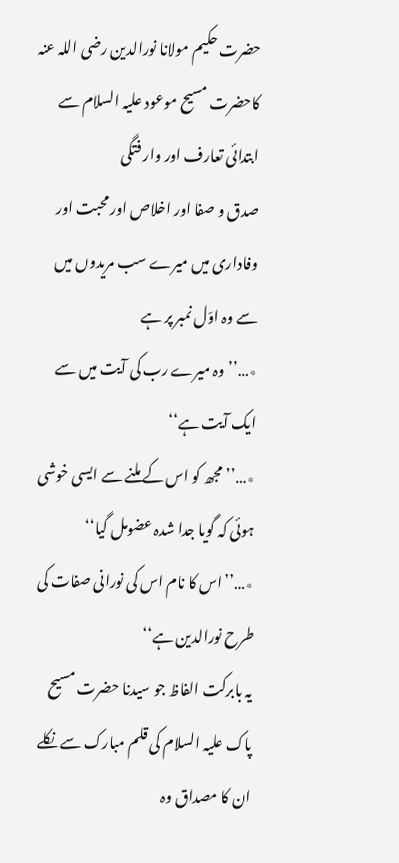حضرت حکیم مولانا نورالدین رضی اللہ عنہ کاحضرت مسیح موعود علیہ السلام سے ابتدائی تعارف اور وار فتگی
صدق و صفا اور اخلاص اور محبت اور وفاداری میں میرے سب مریدوں میں سے وہ اوّل نمبر پر ہے
٭…’’وہ میرے رب کی آیت میں سے ایک آیت ہے‘‘
٭…’’مجھ کو اس کے ملنے سے ایسی خوشی ہوئی کہ گویا جدا شدہ عضومل گیا‘‘
٭…’’اس کا نام اس کی نورانی صفات کی طرح نورالدین ہے‘‘
یہ بابرکت الفاظ جو سیدنا حضرت مسیح پاک علیہ السلام کی قلم مبارک سے نکلے ان کا مصداق وہ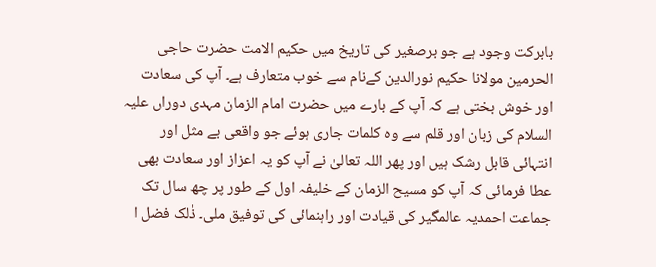بابرکت وجود ہے جو برصغیر کی تاریخ میں حکیم الامت حضرت حاجی الحرمین مولانا حکیم نورالدین کےنام سے خوب متعارف ہے۔ آپ کی سعادت اور خوش بختی ہے کہ آپ کے بارے میں حضرت امام الزمان مہدی دوراں علیہ السلام کی زبان اور قلم سے وہ کلمات جاری ہوئے جو واقعی بے مثل اور انتہائی قابل رشک ہیں اور پھر اللہ تعالیٰ نے آپ کو یہ اعزاز اور سعادت بھی عطا فرمائی کہ آپ کو مسیح الزمان کے خلیفہ اول کے طور پر چھ سال تک جماعت احمدیہ عالمگیر کی قیادت اور راہنمائی کی توفیق ملی۔ ذٰلک فضل ا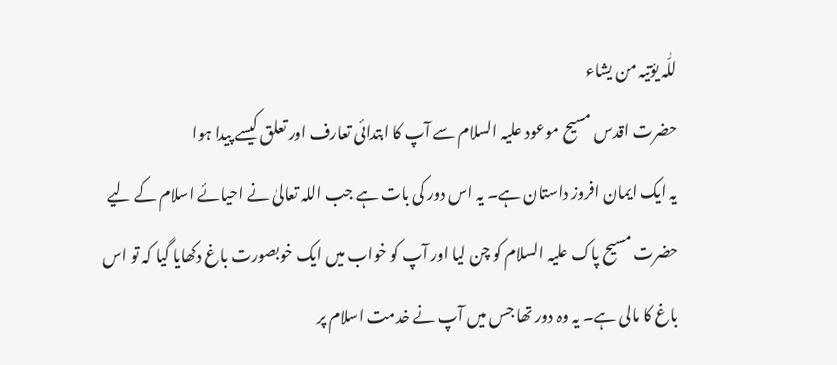للّٰہ یؤتیہ من یشاء
حضرت اقدس مسیح موعود علیہ السلام سے آپ کا ابتدائی تعارف اور تعلق کیسے پیدا ہوا
یہ ایک ایمان افروز داستان ہے۔ یہ اس دور کی بات ہے جب اللہ تعالیٰ نے احیائے اسلام کے لیے حضرت مسیح پاک علیہ السلام کو چن لیا اور آپ کو خواب میں ایک خوبصورت باغ دکھایا گیا کہ تو اس باغ کا مالی ہے۔ یہ وہ دور تھا جس میں آپ نے خدمت اسلام پر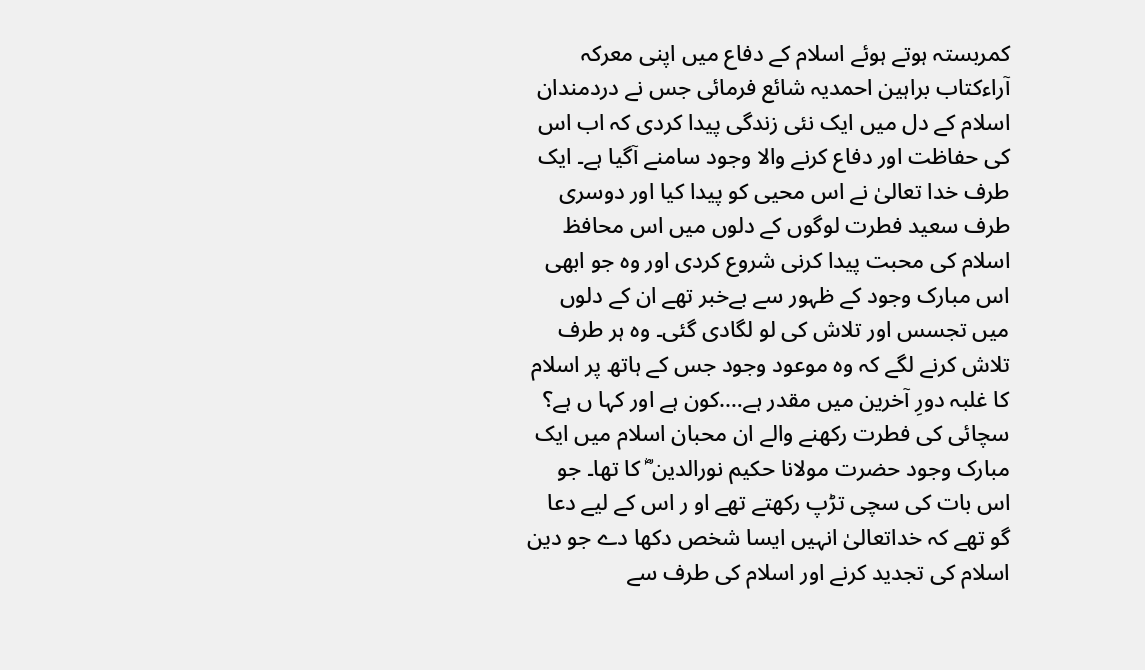کمربستہ ہوتے ہوئے اسلام کے دفاع میں اپنی معرکہ آراءکتاب براہین احمدیہ شائع فرمائی جس نے دردمندان اسلام کے دل میں ایک نئی زندگی پیدا کردی کہ اب اس کی حفاظت اور دفاع کرنے والا وجود سامنے آگیا ہے۔ ایک طرف خدا تعالیٰ نے اس محیی کو پیدا کیا اور دوسری طرف سعید فطرت لوگوں کے دلوں میں اس محافظ اسلام کی محبت پیدا کرنی شروع کردی اور وہ جو ابھی اس مبارک وجود کے ظہور سے بےخبر تھے ان کے دلوں میں تجسس اور تلاش کی لو لگادی گئی۔ وہ ہر طرف تلاش کرنے لگے کہ وہ موعود وجود جس کے ہاتھ پر اسلام کا غلبہ دورِ آخرین میں مقدر ہے….کون ہے اور کہا ں ہے؟
سچائی کی فطرت رکھنے والے ان محبان اسلام میں ایک مبارک وجود حضرت مولانا حکیم نورالدین ؓ کا تھا۔ جو اس بات کی سچی تڑپ رکھتے تھے او ر اس کے لیے دعا گو تھے کہ خداتعالیٰ انہیں ایسا شخص دکھا دے جو دین اسلام کی تجدید کرنے اور اسلام کی طرف سے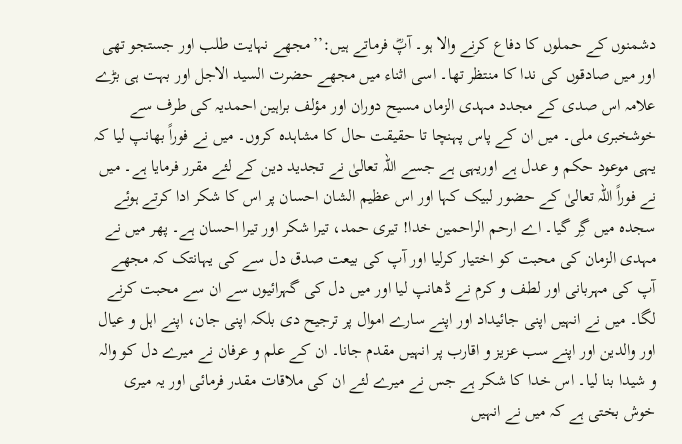دشمنوں کے حملوں کا دفاع کرنے والا ہو۔ آپؓ فرماتے ہیں:’’مجھے نہایت طلب اور جستجو تھی اور میں صادقوں کی ندا کا منتظر تھا۔ اسی اثناء میں مجھے حضرت السید الاجل اور بہت ہی بڑے علامہ اس صدی کے مجدد مہدی الزماں مسیح دوران اور مؤلف براہین احمدیہ کی طرف سے خوشخبری ملی۔ میں ان کے پاس پہنچا تا حقیقت حال کا مشاہدہ کروں۔ میں نے فوراً بھانپ لیا کہ یہی موعود حکم و عدل ہے اوریہی ہے جسے اللہ تعالیٰ نے تجدید دین کے لئے مقرر فرمایا ہے۔ میں نے فوراً اللہ تعالیٰ کے حضور لبیک کہا اور اس عظیم الشان احسان پر اس کا شکر ادا کرتے ہوئے سجدہ میں گِر گیا۔ اے ارحم الراحمین خدا! تیری حمد، تیرا شکر اور تیرا احسان ہے۔ پھر میں نے مہدی الزمان کی محبت کو اختیار کرلیا اور آپ کی بیعت صدق دل سے کی یہانتک کہ مجھے آپ کی مہربانی اور لطف و کرم نے ڈھانپ لیا اور میں دل کی گہرائیوں سے ان سے محبت کرنے لگا۔ میں نے انہیں اپنی جائیداد اور اپنے سارے اموال پر ترجیح دی بلکہ اپنی جان، اپنے اہل و عیال اور والدین اور اپنے سب عزیز و اقارب پر انہیں مقدم جانا۔ ان کے علم و عرفان نے میرے دل کو والہ و شیدا بنا لیا۔ اس خدا کا شکر ہے جس نے میرے لئے ان کی ملاقات مقدر فرمائی اور یہ میری خوش بختی ہے کہ میں نے انہیں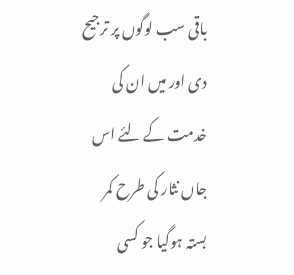باقی سب لوگوں پر ترجیح دی اور میں ان کی خدمت کے لئے اس جاں نثار کی طرح کمر بستہ ہوگیا جو کسی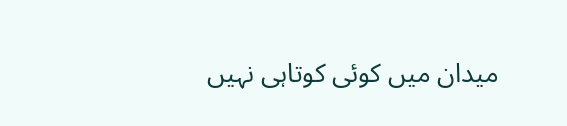میدان میں کوئی کوتاہی نہیں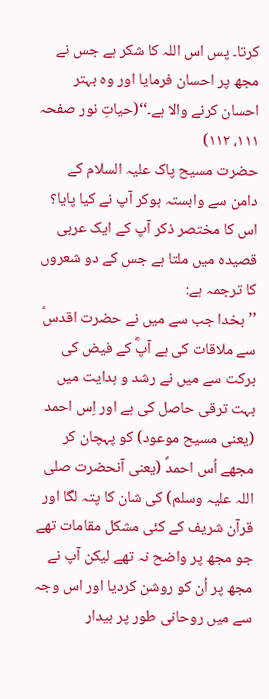کرتا۔ پس اس اللہ کا شکر ہے جس نے مجھ پر احسان فرمایا اور وہ بہتر احسان کرنے والا ہے۔‘‘(حیاتِ نور صفحہ ۱۱۱، ۱۱۲)
حضرت مسیح پاک علیہ السلام کے دامن سے وابستہ ہوکر آپ نے کیا پایا؟ اس کا مختصر ذکر آپ کے ایک عربی قصیدہ میں ملتا ہے جس کے دو شعروں کا ترجمہ ہے:
’’بخدا جب سے میں نے حضرت اقدسؑ سے ملاقات کی ہے آپؓ کے فیض کی برکت سے میں نے رشد و ہدایت میں بہت ترقی حاصل کی ہے اور اِس احمد (یعنی مسیح موعود) کو پہچان کر مجھے اُس احمدؐ (یعنی آنحضرت صلی اللہ علیہ وسلم) کی شان کا پتہ لگا اور قرآن شریف کے کئی مشکل مقامات تھے جو مجھ پر واضح نہ تھے لیکن آپ نے مجھ پر اُن کو روشن کردیا اور اس وجہ سے میں روحانی طور پر بیدار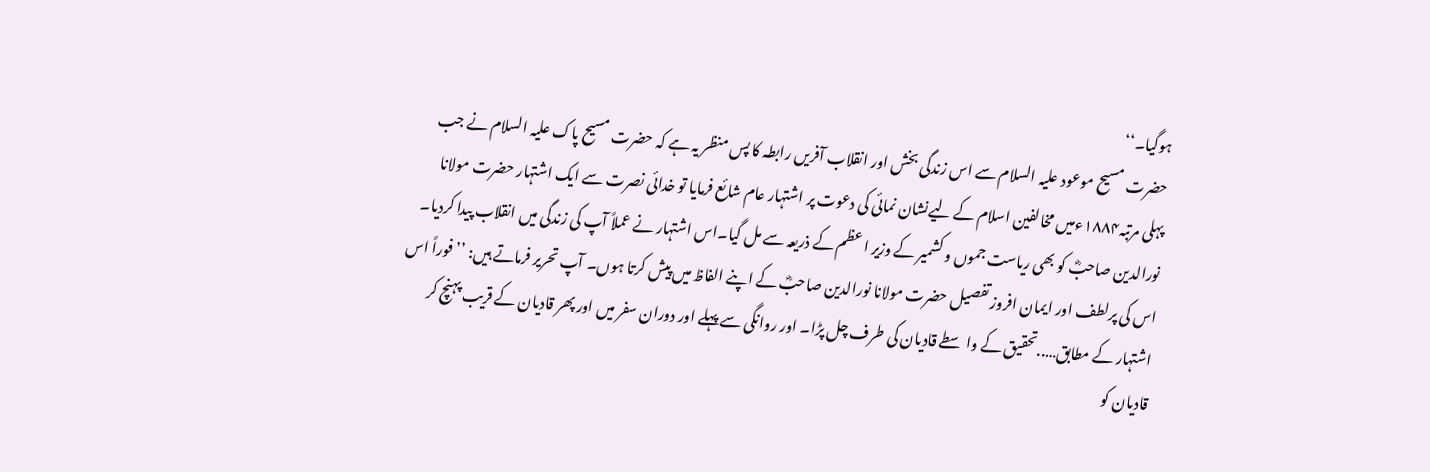ہوگیا۔‘‘
حضرت مسیح موعود علیہ السلام سے اس زندگی بخش اور انقلاب آفریں رابطہ کا پس منظر یہ ہے کہ حضرت مسیح پاک علیہ السلام نے جب پہلی مرتبہ۱۸۸۴ءمیں مخالفین اسلام کے لیےنشان نمائی کی دعوت پر اشتہار عام شائع فرمایا تو خدائی نصرت سے ایک اشتہار حضرت مولانا نورالدین صاحبؓ کو بھی ریاست جموں و کشمیر کے وزیر ا عظم کے ذریعہ سے مل گیا۔اس اشتہار نے عملاً آپ کی زندگی میں انقلاب پیدا کردیا۔ اس کی پرلطف اور ایمان افروز تفصیل حضرت مولانا نورالدین صاحبؓ کے اپنے الفاظ میں پیش کرتا ہوں۔ آپ تحریر فرماتے ہیں: ’’فوراً اس اشتہار کے مطابق…..تحقیق کے واسطے قادیان کی طرف چل پڑا۔ اور روانگی سے پہلے اور دوران سفر میں اور پھر قادیان کے قریب پہنچ کر قادیان کو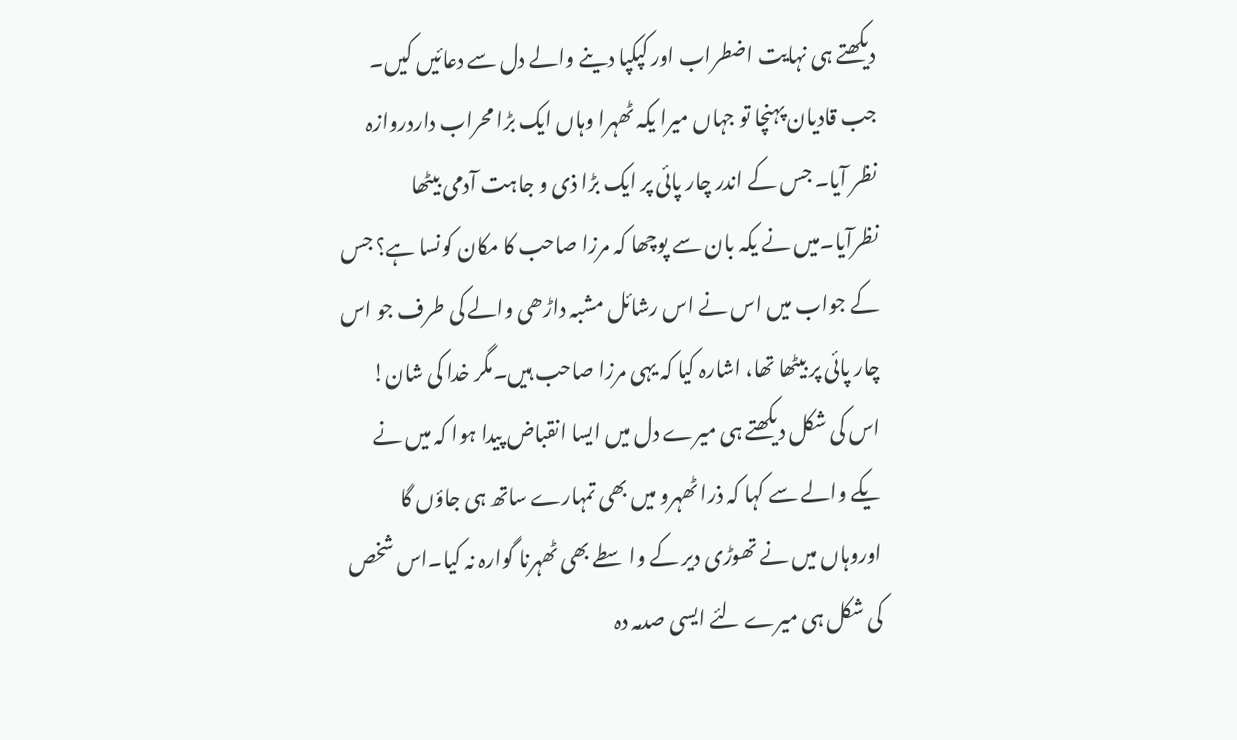دیکھتے ہی نہایت اضطراب اور کپکپا دینے والے دل سے دعائیں کیں۔ جب قادیان پہنچا تو جہاں میرا یکہ ٹھہرا وہاں ایک بڑا محراب داردروازہ نظر آیا۔ جس کے اندر چار پائی پر ایک بڑا ذی و جاہت آدمی بیٹھا نظرآیا۔میں نے یکہ بان سے پوچھا کہ مرزا صاحب کا مکان کونسا ہے؟ جس کے جواب میں اس نے اس رشائل مشبہ داڑھی والے کی طرف جو اس چار پائی پر بیٹھا تھا، اشارہ کیا کہ یہی مرزا صاحب ہیں۔مگر خدا کی شان! اس کی شکل دیکھتے ہی میرے دل میں ایسا انقباض پیدا ہوا کہ میں نے یکے والے سے کہا کہ ذرا ٹھہرو میں بھی تمہارے ساتھ ہی جاؤں گا اوروہاں میں نے تھوڑی دیر کے واسطے بھی ٹھہرنا گوارہ نہ کیا۔اس شخص کی شکل ہی میرے لئے ایسی صدمہ دہ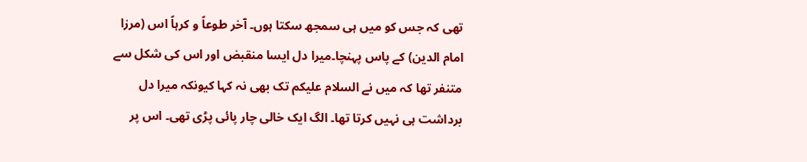تھی کہ جس کو میں ہی سمجھ سکتا ہوں۔ آخر طوعاً و کرہاً اس (مرزا امام الدین) کے پاس پہنچا۔میرا دل ایسا منقبض اور اس کی شکل سے متنفر تھا کہ میں نے السلام علیکم تک بھی نہ کہا کیونکہ میرا دل برداشت ہی نہیں کرتا تھا۔ الگ ایک خالی چار پائی پڑی تھی۔ اس پر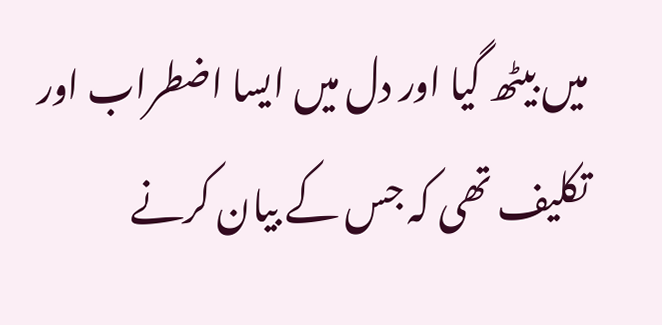میں بیٹھ گیا اور دل میں ایسا اضطراب اور تکلیف تھی کہ جس کے بیان کرنے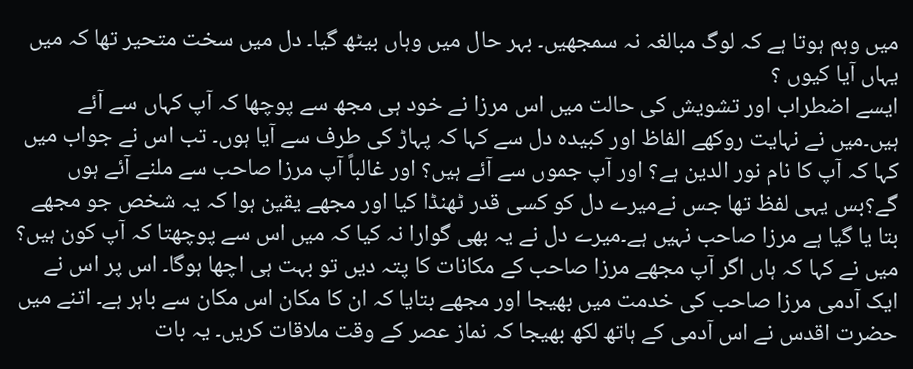میں وہم ہوتا ہے کہ لوگ مبالغہ نہ سمجھیں۔ بہر حال میں وہاں بیٹھ گیا۔ دل میں سخت متحیر تھا کہ میں یہاں آیا کیوں ؟
ایسے اضطراب اور تشویش کی حالت میں اس مرزا نے خود ہی مجھ سے پوچھا کہ آپ کہاں سے آئے ہیں۔میں نے نہایت روکھے الفاظ اور کبیدہ دل سے کہا کہ پہاڑ کی طرف سے آیا ہوں۔ تب اس نے جواب میں کہا کہ آپ کا نام نور الدین ہے؟ اور آپ جموں سے آئے ہیں؟ اور غالباً آپ مرزا صاحب سے ملنے آئے ہوں گے؟بس یہی لفظ تھا جس نےمیرے دل کو کسی قدر ٹھنڈا کیا اور مجھے یقین ہوا کہ یہ شخص جو مجھے بتا یا گیا ہے مرزا صاحب نہیں ہے۔میرے دل نے یہ بھی گوارا نہ کیا کہ میں اس سے پوچھتا کہ آپ کون ہیں؟ میں نے کہا کہ ہاں اگر آپ مجھے مرزا صاحب کے مکانات کا پتہ دیں تو بہت ہی اچھا ہوگا۔ اس پر اس نے ایک آدمی مرزا صاحب کی خدمت میں بھیجا اور مجھے بتایا کہ ان کا مکان اس مکان سے باہر ہے۔ اتنے میں حضرت اقدس نے اس آدمی کے ہاتھ لکھ بھیجا کہ نماز عصر کے وقت ملاقات کریں۔ یہ بات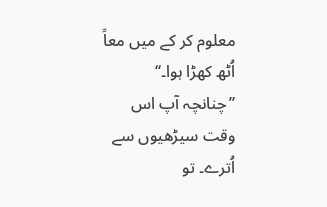معلوم کر کے میں معاً اُٹھ کھڑا ہوا۔‘‘
’’چنانچہ آپ اس وقت سیڑھیوں سے اُترے۔ تو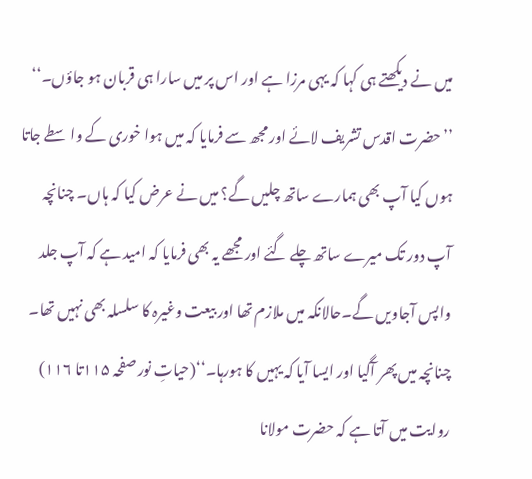میں نے دیکھتے ہی کہا کہ یہی مرزا ہے اور اس پر میں سارا ہی قربان ہو جاؤں۔‘‘
’’حضرت اقدس تشریف لائے اور مجھ سے فرمایا کہ میں ہوا خوری کے واسطے جاتا ہوں کیا آپ بھی ہمارے ساتھ چلیں گے؟ میں نے عرض کیا کہ ہاں۔ چنانچہ آپ دور تک میرے ساتھ چلے گئے اور مجھے یہ بھی فرمایا کہ امید ہے کہ آپ جلد واپس آجاویں گے۔حالانکہ میں ملازم تھا اور بیعت وغیرہ کا سلسلہ بھی نہیں تھا۔ چنانچہ میں پھر آگیا اور ایسا آیا کہ یہیں کا ہورہا۔‘‘(حیاتِ نور صفحہ ۱۱۵تا ۱۱۶)
روایت میں آتا ہے کہ حضرت مولانا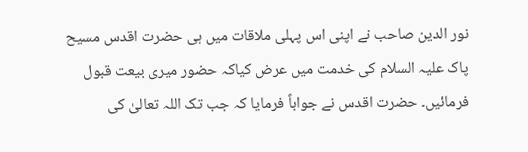نور الدین صاحب نے اپنی اس پہلی ملاقات میں ہی حضرت اقدس مسیح پاک علیہ السلام کی خدمت میں عرض کیاکہ حضور میری بیعت قبول فرمائیں۔ حضرت اقدس نے جواباً فرمایا کہ جب تک اللہ تعالیٰ کی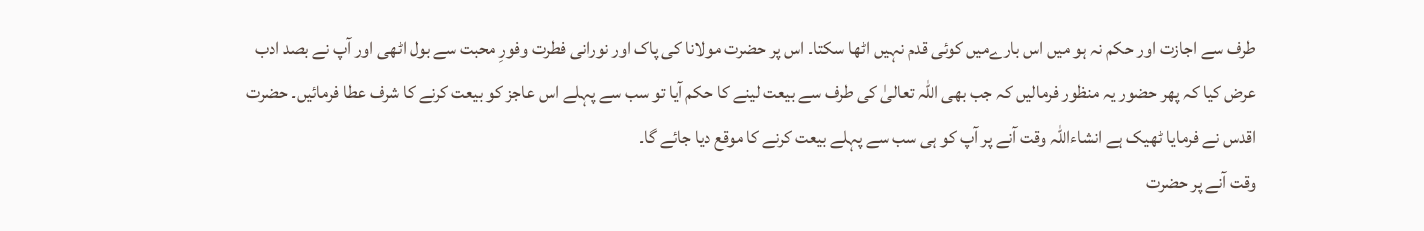طرف سے اجازت اور حکم نہ ہو میں اس بارےمیں کوئی قدم نہیں اٹھا سکتا۔ اس پر حضرت مولانا کی پاک اور نورانی فطرت وفورِ محبت سے بول اٹھی اور آپ نے بصد ادب عرض کیا کہ پھر حضور یہ منظور فرمالیں کہ جب بھی اللہ تعالیٰ کی طرف سے بیعت لینے کا حکم آیا تو سب سے پہلے اس عاجز کو بیعت کرنے کا شرف عطا فرمائیں۔ حضرت اقدس نے فرمایا ٹھیک ہے انشاءاللہ وقت آنے پر آپ کو ہی سب سے پہلے بیعت کرنے کا موقع دیا جائے گا۔
وقت آنے پر حضرت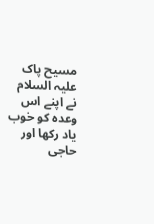مسیح پاک علیہ السلام نے اپنے اس وعدہ کو خوب یاد رکھا اور حاجی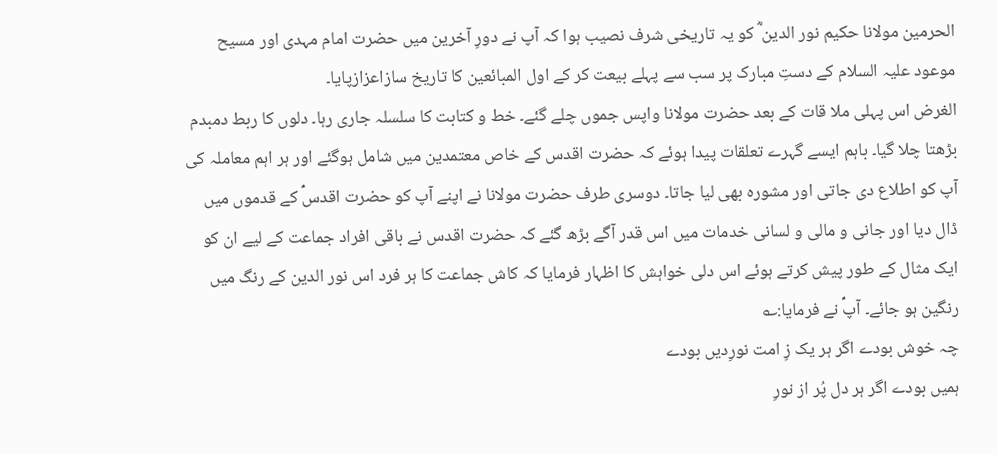الحرمین مولانا حکیم نور الدین ؓ کو یہ تاریخی شرف نصیب ہوا کہ آپ نے دورِ آخرین میں حضرت امام مہدی اور مسیح موعود علیہ السلام کے دستِ مبارک پر سب سے پہلے بیعت کر کے اول المبائعین کا تاریخ سازاعزازپایا۔
الغرض اس پہلی ملا قات کے بعد حضرت مولانا واپس جموں چلے گئے۔ خط و کتابت کا سلسلہ جاری رہا۔ دلوں کا ربط دمبدم بڑھتا چلا گیا۔ باہم ایسے گہرے تعلقات پیدا ہوئے کہ حضرت اقدس کے خاص معتمدین میں شامل ہوگئے اور ہر اہم معاملہ کی آپ کو اطلاع دی جاتی اور مشورہ بھی لیا جاتا۔ دوسری طرف حضرت مولانا نے اپنے آپ کو حضرت اقدسؑ کے قدموں میں ڈال دیا اور جانی و مالی و لسانی خدمات میں اس قدر آگے بڑھ گئے کہ حضرت اقدس نے باقی افراد جماعت کے لیے ان کو ایک مثال کے طور پیش کرتے ہوئے اس دلی خواہش کا اظہار فرمایا کہ کاش جماعت کا ہر فرد اس نور الدین کے رنگ میں رنگین ہو جائے۔ آپؑ نے فرمایا:؎
چہ خوش بودے اگر ہر یک زِ امت نورِدیں بودے
ہمیں بودے اگر ہر دل پُر از نورِ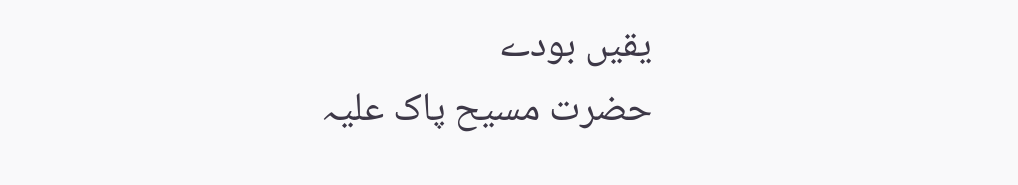یقیں بودے
حضرت مسیح پاک علیہ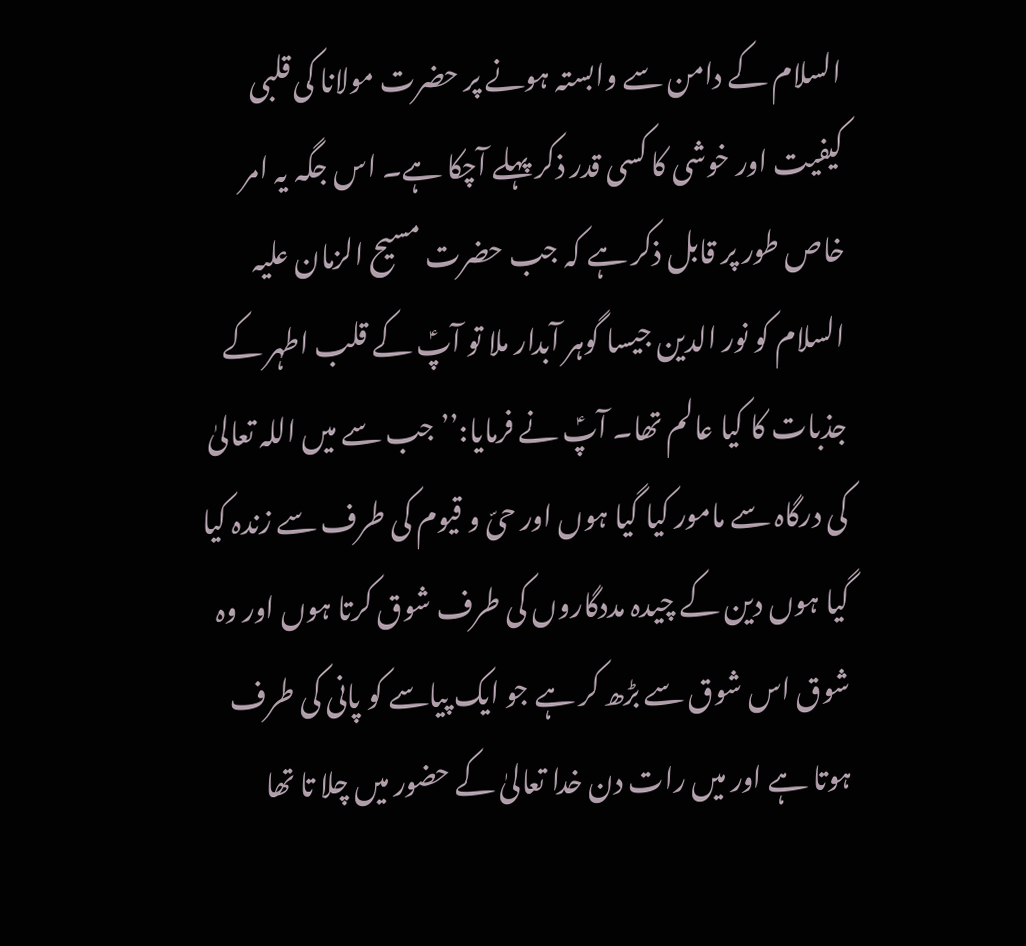السلام کے دامن سے وابستہ ہونے پر حضرت مولانا کی قلبی کیفیت اور خوشی کا کسی قدر ذکر پہلے آچکا ہے۔ اس جگہ یہ امر خاص طور پر قابل ذکر ہے کہ جب حضرت مسیح الزمان علیہ السلام کو نور الدین جیسا گوہر آبدار ملا تو آپؑ کے قلب اطہر کے جذبات کا کیا عالم تھا۔ آپؑ نے فرمایا:’’جب سے میں اللہ تعالیٰ کی درگاہ سے مامور کیا گیا ہوں اور حیّ و قیوم کی طرف سے زندہ کیا گیا ہوں دین کے چیدہ مددگاروں کی طرف شوق کرتا ہوں اور وہ شوق اس شوق سے بڑھ کر ہے جو ایک پیاسے کو پانی کی طرف ہوتا ہے اور میں رات دن خدا تعالیٰ کے حضور میں چلا تا تھا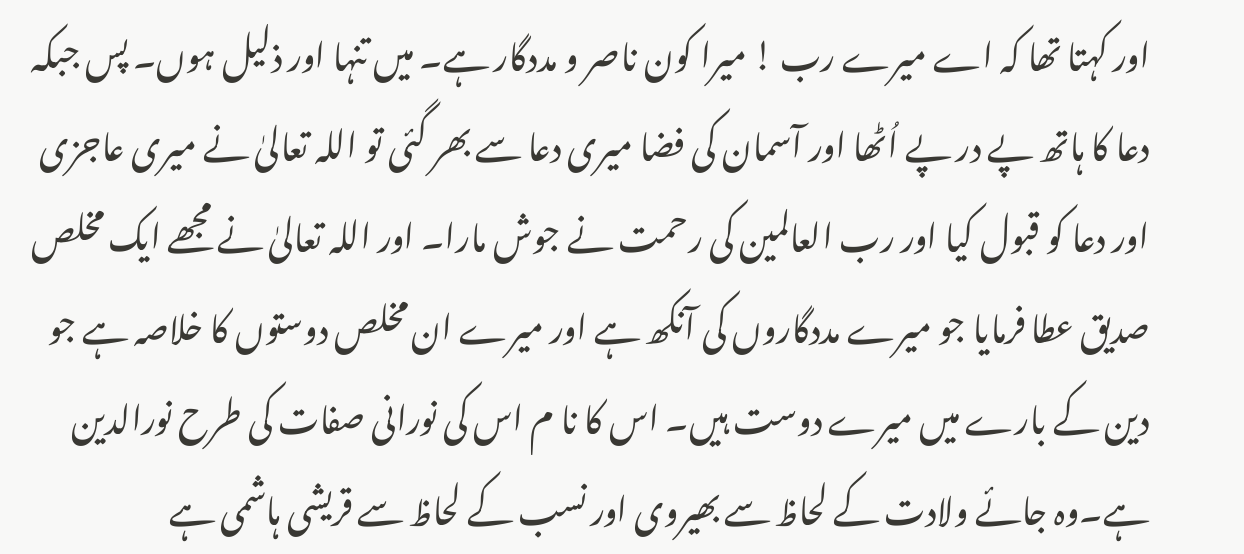اور کہتا تھا کہ اے میرے رب ! میرا کون ناصر و مددگار ہے۔ میں تنہا اور ذلیل ہوں۔ پس جبکہ دعا کا ہاتھ پے در پے اُٹھا اور آسمان کی فضا میری دعا سے بھر گئی تو اللہ تعالیٰ نے میری عاجزی اور دعا کو قبول کیا اور رب العالمین کی رحمت نے جوش مارا۔ اور اللہ تعالیٰ نے مجھے ایک مخلص صدیق عطا فرمایا جو میرے مددگاروں کی آنکھ ہے اور میرے ان مخلص دوستوں کا خلاصہ ہے جو دین کے بارے میں میرے دوست ہیں۔ اس کا نا م اس کی نورانی صفات کی طرح نورالدین ہے۔وہ جائے ولادت کے لحاظ سے بھیروی اور نسب کے لحاظ سے قریشی ہاشمی ہے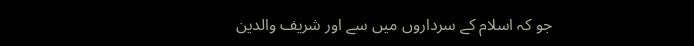جو کہ اسلام کے سرداروں میں سے اور شریف والدین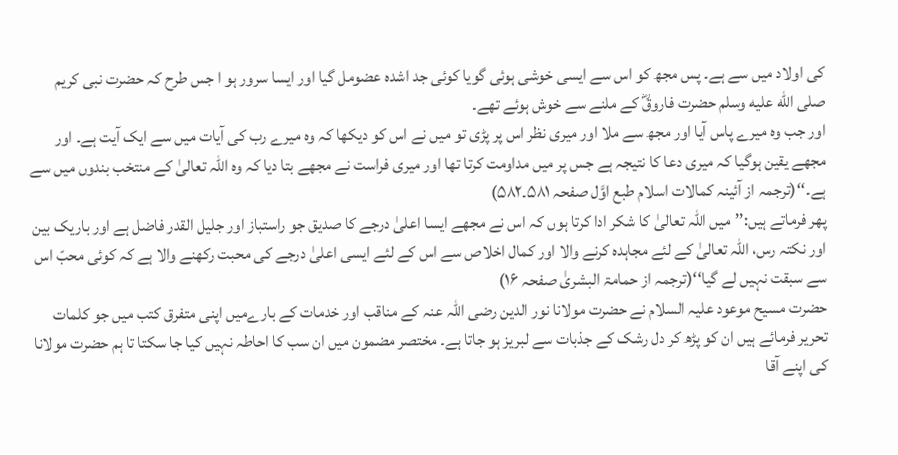کی اولاد میں سے ہے۔ پس مجھ کو اس سے ایسی خوشی ہوئی گویا کوئی جد اشدہ عضومل گیا اور ایسا سرور ہو ا جس طرح کہ حضرت نبی کریم صلى الله عليه وسلم حضرت فاروقؓ کے ملنے سے خوش ہوئے تھے۔
اور جب وہ میرے پاس آیا اور مجھ سے ملا اور میری نظر اس پر پڑی تو میں نے اس کو دیکھا کہ وہ میرے رب کی آیات میں سے ایک آیت ہے۔ اور مجھے یقین ہوگیا کہ میری دعا کا نتیجہ ہے جس پر میں مداومت کرتا تھا اور میری فراست نے مجھے بتا دیا کہ وہ اللہ تعالیٰ کے منتخب بندوں میں سے ہے۔‘‘(ترجمہ از آئینہ کمالات اسلام طبع اوَّل صفحہ ۵۸۱۔۵۸۲)
پھر فرماتے ہیں:’’میں اللہ تعالیٰ کا شکر ادا کرتا ہوں کہ اس نے مجھے ایسا اعلیٰ درجے کا صدیق جو راستباز اور جلیل القدر فاضل ہے اور باریک بین اور نکتہ رس، اللہ تعالیٰ کے لئے مجاہدہ کرنے والا اور کمال اخلاص سے اس کے لئے ایسی اعلیٰ درجے کی محبت رکھنے والا ہے کہ کوئی محبّ اس سے سبقت نہیں لے گیا‘‘(ترجمہ از حمامۃ البشریٰ صفحہ ۱۶)
حضرت مسیح موعود علیہ السلام نے حضرت مولانا نور الدین رضی اللہ عنہ کے مناقب اور خدمات کے بارےمیں اپنی متفرق کتب میں جو کلمات تحریر فرمائے ہیں ان کو پڑھ کر دل رشک کے جذبات سے لبریز ہو جاتا ہے۔ مختصر مضمون میں ان سب کا احاطہ نہیں کیا جا سکتا تا ہم حضرت مولانا کی اپنے آقا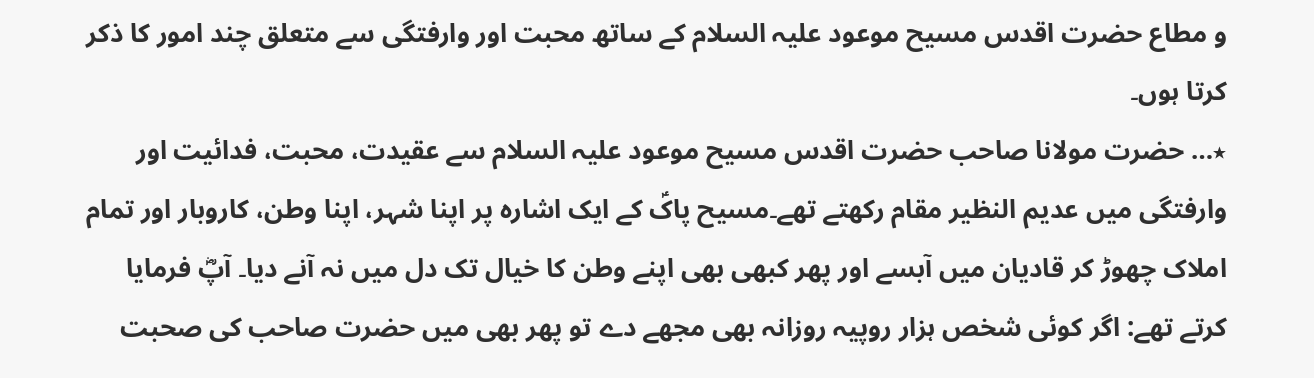و مطاع حضرت اقدس مسیح موعود علیہ السلام کے ساتھ محبت اور وارفتگی سے متعلق چند امور کا ذکر کرتا ہوں۔
٭… حضرت مولانا صاحب حضرت اقدس مسیح موعود علیہ السلام سے عقیدت، محبت، فدائیت اور وارفتگی میں عدیم النظیر مقام رکھتے تھے۔مسیح پاکؑ کے ایک اشارہ پر اپنا شہر، اپنا وطن، کاروبار اور تمام املاک چھوڑ کر قادیان میں آبسے اور پھر کبھی بھی اپنے وطن کا خیال تک دل میں نہ آنے دیا۔ آپؓ فرمایا کرتے تھے: اگر کوئی شخص ہزار روپیہ روزانہ بھی مجھے دے تو پھر بھی میں حضرت صاحب کی صحبت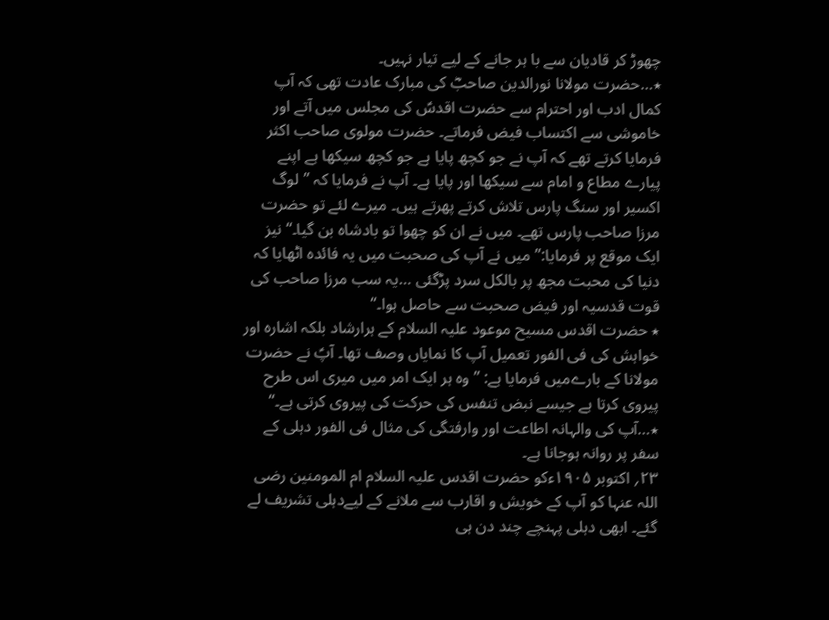چھوڑ کر قادیان سے با ہر جانے کے لیے تیار نہیں۔
٭…حضرت مولانا نورالدین صاحبؓ کی مبارک عادت تھی کہ آپ کمال ادب اور احترام سے حضرت اقدسؑ کی مجلس میں آتے اور خاموشی سے اکتساب فیض فرماتے۔ حضرت مولوی صاحب اکثر فرمایا کرتے تھے کہ آپ نے جو کچھ پایا ہے جو کچھ سیکھا ہے اپنے پیارے مطاع و امام سے سیکھا اور پایا ہے۔ آپ نے فرمایا کہ ’’لوگ اکسیر اور سنگ پارس تلاش کرتے پھرتے ہیں۔ میرے لئے تو حضرت مرزا صاحب پارس تھے۔ میں نے ان کو چھوا تو بادشاہ بن گیا۔‘‘نیز ایک موقع پر فرمایا:’’میں نے آپ کی صحبت میں یہ فائدہ اٹھایا کہ دنیا کی محبت مجھ پر بالکل سرد پڑگئی …یہ سب مرزا صاحب کی قوت قدسیہ اور فیض صحبت سے حاصل ہوا۔‘‘
٭ حضرت اقدس مسیح موعود علیہ السلام کے ہرارشاد بلکہ اشارہ اور خواہش کی فی الفور تعمیل آپ کا نمایاں وصف تھا۔ آپؑ نے حضرت مولانا کے بارےمیں فرمایا ہے: ’’وہ ہر ایک امر میں میری اس طرح پیروی کرتا ہے جیسے نبض تنفس کی حرکت کی پیروی کرتی ہے۔‘‘
٭…آپ کی والہانہ اطاعت اور وارفتگی کی مثال فی الفور دہلی کے سفر پر روانہ ہوجانا ہے۔
۲۳؍ اکتوبر ۱۹۰۵ءکو حضرت اقدس علیہ السلام ام المومنین رضی اللہ عنہا کو آپ کے خویش و اقارب سے ملانے کے لیےدہلی تشریف لے گئے۔ ابھی دہلی پہنچے چند دن ہی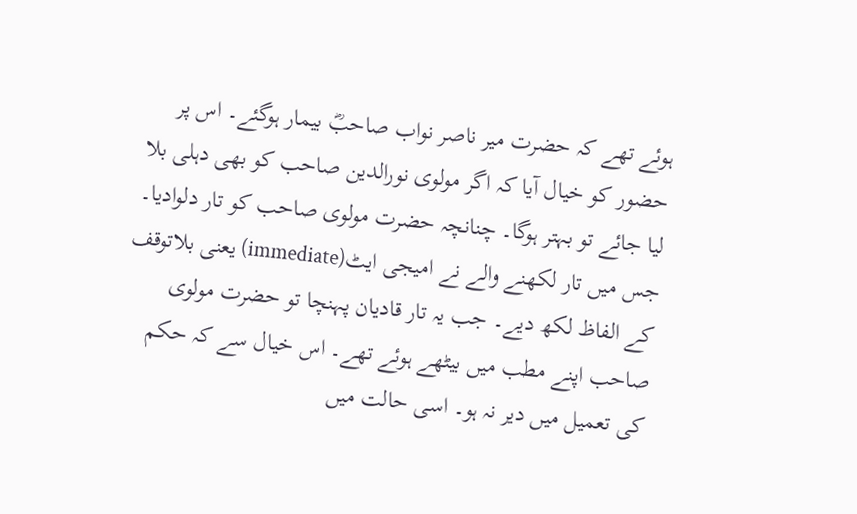ہوئے تھے کہ حضرت میر ناصر نواب صاحبؓ بیمار ہوگئے۔ اس پر حضور کو خیال آیا کہ اگر مولوی نورالدین صاحب کو بھی دہلی بلا لیا جائے تو بہتر ہوگا۔ چنانچہ حضرت مولوی صاحب کو تار دلوادیا۔ جس میں تار لکھنے والے نے امیجی ایٹ(immediate) یعنی بلاتوقف کے الفاظ لکھ دیے۔ جب یہ تار قادیان پہنچا تو حضرت مولوی صاحب اپنے مطب میں بیٹھے ہوئے تھے۔ اس خیال سے کہ حکم کی تعمیل میں دیر نہ ہو۔ اسی حالت میں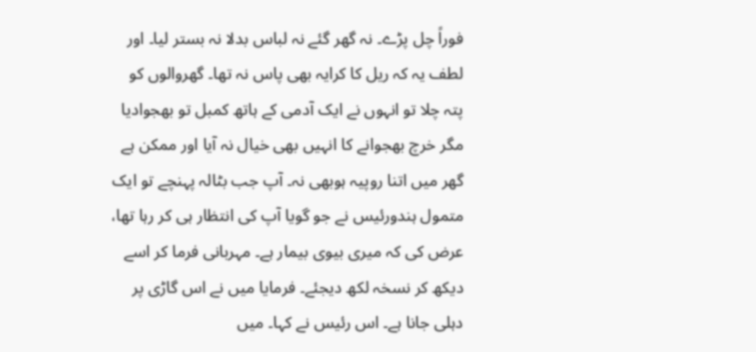فوراً چل پڑے۔ نہ گھر گئے نہ لباس بدلا نہ بستر لیا۔ اور لطف یہ کہ ریل کا کرایہ بھی پاس نہ تھا۔ گھروالوں کو پتہ چلا تو انہوں نے ایک آدمی کے ہاتھ کمبل تو بھجوادیا مگر خرچ بھجوانے کا انہیں بھی خیال نہ آیا اور ممکن ہے گھر میں اتنا روپیہ ہوبھی نہ۔ آپ جب بٹالہ پہنچے تو ایک متمول ہندورئیس نے جو گویا آپ کی انتظار ہی کر رہا تھا، عرض کی کہ میری بیوی بیمار ہے۔ مہربانی فرما کر اسے دیکھ کر نسخہ لکھ دیجئے۔ فرمایا میں نے اس گاڑی پر دہلی جانا ہے۔ اس رئیس نے کہا۔ میں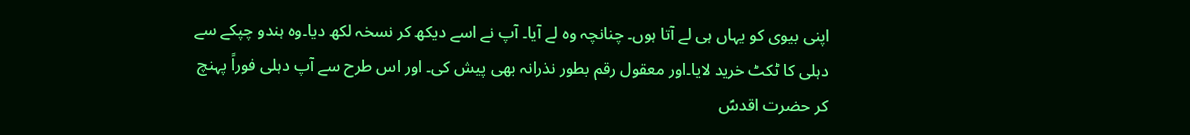اپنی بیوی کو یہاں ہی لے آتا ہوں۔ چنانچہ وہ لے آیا۔ آپ نے اسے دیکھ کر نسخہ لکھ دیا۔وہ ہندو چپکے سے دہلی کا ٹکٹ خرید لایا۔اور معقول رقم بطور نذرانہ بھی پیش کی۔ اور اس طرح سے آپ دہلی فوراً پہنچ کر حضرت اقدسؑ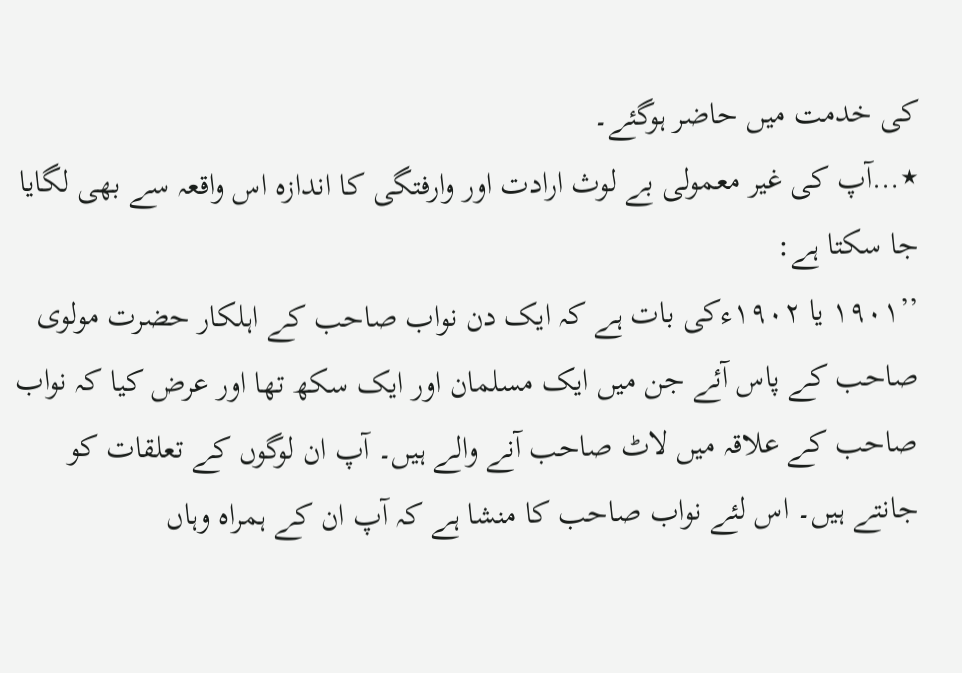کی خدمت میں حاضر ہوگئے۔
٭…آپ کی غیر معمولی بے لوث ارادت اور وارفتگی کا اندازہ اس واقعہ سے بھی لگایا جا سکتا ہے:
’’۱۹۰۱ یا ۱۹۰۲ءکی بات ہے کہ ایک دن نواب صاحب کے اہلکار حضرت مولوی صاحب کے پاس آئے جن میں ایک مسلمان اور ایک سکھ تھا اور عرض کیا کہ نواب صاحب کے علاقہ میں لاٹ صاحب آنے والے ہیں۔ آپ ان لوگوں کے تعلقات کو جانتے ہیں۔ اس لئے نواب صاحب کا منشا ہے کہ آپ ان کے ہمراہ وہاں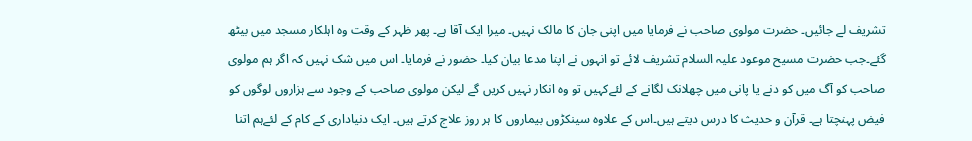تشریف لے جائیں۔ حضرت مولوی صاحب نے فرمایا میں اپنی جان کا مالک نہیں۔ میرا ایک آقا ہے۔ پھر ظہر کے وقت وہ اہلکار مسجد میں بیٹھ گئے۔جب حضرت مسیح موعود علیہ السلام تشریف لائے تو انہوں نے اپنا مدعا بیان کیا۔ حضور نے فرمایا۔ اس میں شک نہیں کہ اگر ہم مولوی صاحب کو آگ میں کو دنے یا پانی میں چھلانک لگانے کے لئےکہیں تو وہ انکار نہیں کریں گے لیکن مولوی صاحب کے وجود سے ہزاروں لوگوں کو فیض پہنچتا ہے۔ قرآن و حدیث کا درس دیتے ہیں۔اس کے علاوہ سینکڑوں بیماروں کا ہر روز علاج کرتے ہیں۔ ایک دنیاداری کے کام کے لئےہم اتنا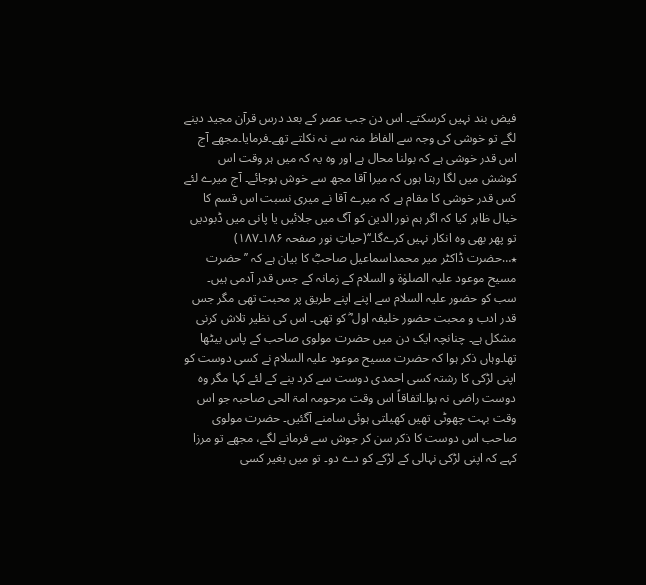فیض بند نہیں کرسکتے۔ اس دن جب عصر کے بعد درس قرآن مجید دینے لگے تو خوشی کی وجہ سے الفاظ منہ سے نہ نکلتے تھے۔فرمایا۔مجھے آج اس قدر خوشی ہے کہ بولنا محال ہے اور وہ یہ کہ میں ہر وقت اس کوشش میں لگا رہتا ہوں کہ میرا آقا مجھ سے خوش ہوجائے۔ آج میرے لئے کس قدر خوشی کا مقام ہے کہ میرے آقا نے میری نسبت اس قسم کا خیال ظاہر کیا کہ اگر ہم نور الدین کو آگ میں جلائیں یا پانی میں ڈبودیں تو پھر بھی وہ انکار نہیں کرےگا۔‘‘(حیاتِ نور صفحہ ۱۸۶۔۱۸۷)
٭…حضرت ڈاکٹر میر محمداسماعیل صاحبؓ کا بیان ہے کہ ’’حضرت مسیح موعود علیہ الصلوٰۃ و السلام کے زمانہ کے جس قدر آدمی ہیں۔ سب کو حضور علیہ السلام سے اپنے اپنے طریق پر محبت تھی مگر جس قدر ادب و محبت حضور خلیفہ اول ؓ کو تھی۔ اس کی نظیر تلاش کرنی مشکل ہے۔ چنانچہ ایک دن میں حضرت مولوی صاحب کے پاس بیٹھا تھا۔وہاں ذکر ہوا کہ حضرت مسیح موعود علیہ السلام نے کسی دوست کو اپنی لڑکی کا رشتہ کسی احمدی دوست سے کرد ینے کے لئے کہا مگر وہ دوست راضی نہ ہوا۔اتفاقاً اس وقت مرحومہ امۃ الحی صاحبہ جو اس وقت بہت چھوٹی تھیں کھیلتی ہوئی سامنے آگئیں۔ حضرت مولوی صاحب اس دوست کا ذکر سن کر جوش سے فرمانے لگے، مجھے تو مرزا کہے کہ اپنی لڑکی نہالی کے لڑکے کو دے دو۔ تو میں بغیر کسی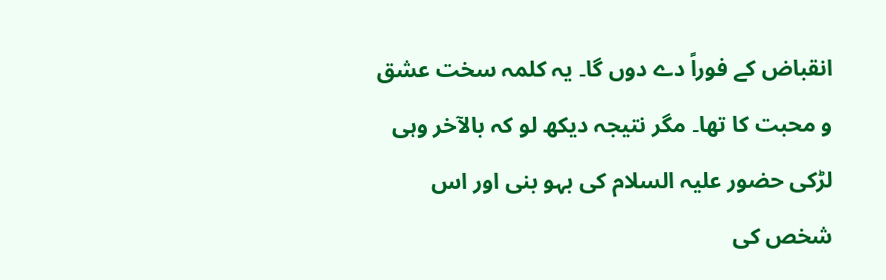انقباض کے فوراً دے دوں گا۔ یہ کلمہ سخت عشق و محبت کا تھا۔ مگر نتیجہ دیکھ لو کہ بالآخر وہی لڑکی حضور علیہ السلام کی بہو بنی اور اس شخص کی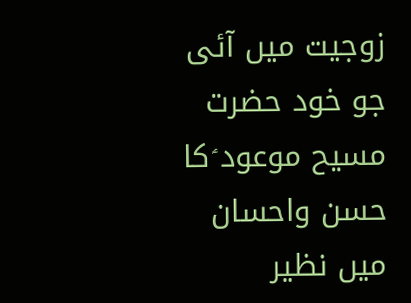زوجیت میں آئی جو خود حضرت مسیح موعود ؑکا حسن واحسان میں نظیر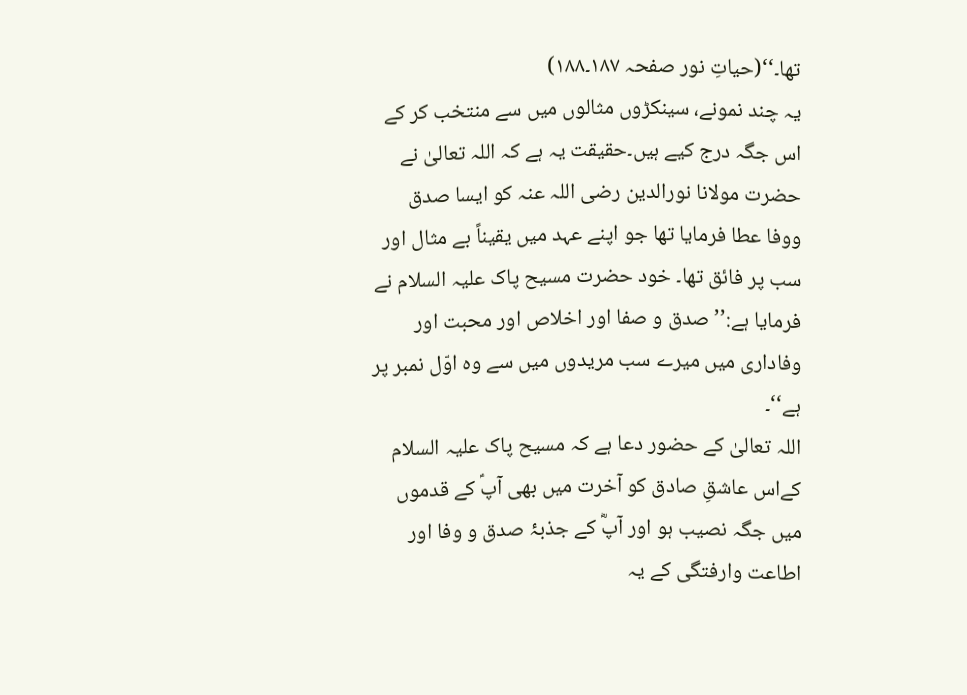تھا۔‘‘(حیاتِ نور صفحہ ۱۸۷۔۱۸۸)
یہ چند نمونے، سینکڑوں مثالوں میں سے منتخب کر کے اس جگہ درج کیے ہیں۔حقیقت یہ ہے کہ اللہ تعالیٰ نے حضرت مولانا نورالدین رضی اللہ عنہ کو ایسا صدق ووفا عطا فرمایا تھا جو اپنے عہد میں یقیناً بے مثال اور سب پر فائق تھا۔ خود حضرت مسیح پاک علیہ السلام نے فرمایا ہے:’’ صدق و صفا اور اخلاص اور محبت اور وفاداری میں میرے سب مریدوں میں سے وہ اوّل نمبر پر ہے‘‘۔
اللہ تعالیٰ کے حضور دعا ہے کہ مسیح پاک علیہ السلام کےاس عاشقِ صادق کو آخرت میں بھی آپؑ کے قدموں میں جگہ نصیب ہو اور آپؓ کے جذبۂ صدق و وفا اور اطاعت وارفتگی کے یہ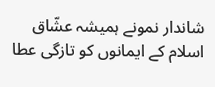شاندار نمونے ہمیشہ عشّاق اسلام کے ایمانوں کو تازگی عطا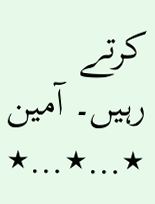کرتے رہیں۔ آمین
٭…٭…٭